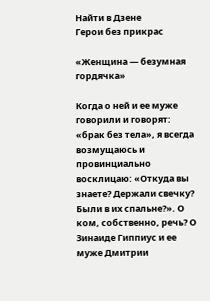Найти в Дзене
Герои без прикрас

«Женщина — безумная гордячка»

Когда о ней и ее муже говорили и говорят: «брак без тела», я всегда возмущаюсь и провинциально восклицаю: «Откуда вы знаете? Держали свечку? Были в их спальне?». О ком, собственно, речь? О Зинаиде Гиппиус и ее муже Дмитрии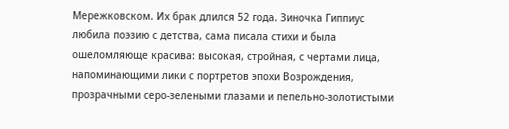Мережковском. Их брак длился 52 года. Зиночка Гиппиус любила поэзию с детства, сама писала стихи и была ошеломляюще красива: высокая, стройная, с чертами лица, напоминающими лики с портретов эпохи Возрождения, прозрачными серо-зелеными глазами и пепельно-золотистыми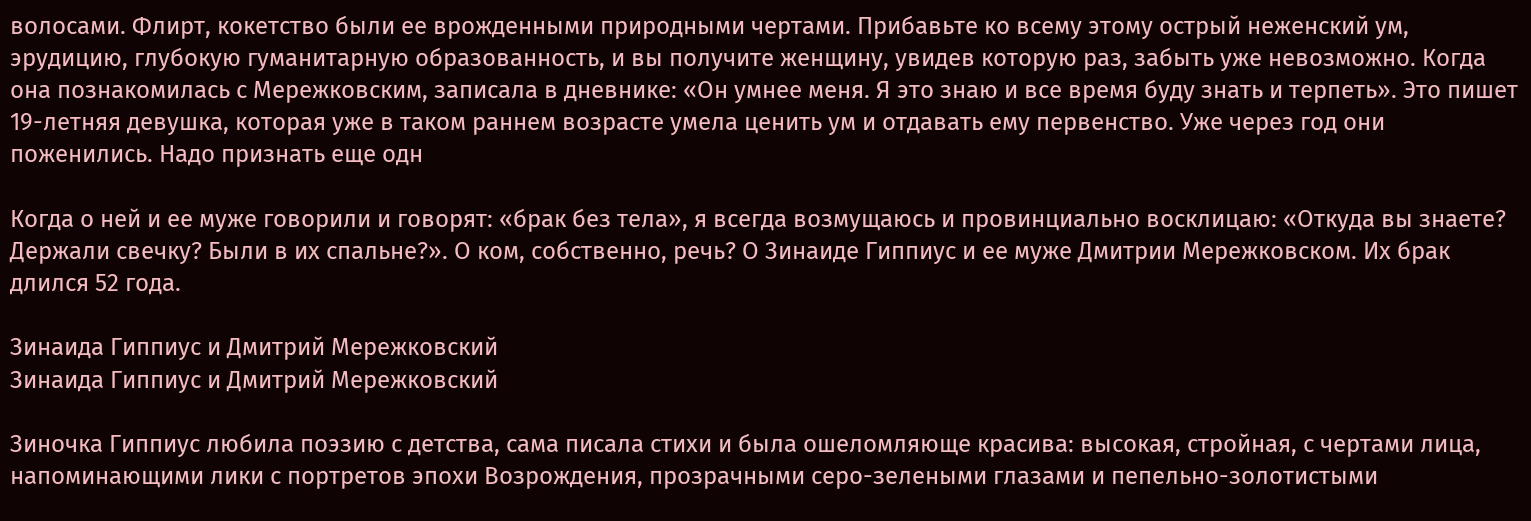волосами. Флирт, кокетство были ее врожденными природными чертами. Прибавьте ко всему этому острый неженский ум, эрудицию, глубокую гуманитарную образованность, и вы получите женщину, увидев которую раз, забыть уже невозможно. Когда она познакомилась с Мережковским, записала в дневнике: «Он умнее меня. Я это знаю и все время буду знать и терпеть». Это пишет 19-летняя девушка, которая уже в таком раннем возрасте умела ценить ум и отдавать ему первенство. Уже через год они поженились. Надо признать еще одн

Когда о ней и ее муже говорили и говорят: «брак без тела», я всегда возмущаюсь и провинциально восклицаю: «Откуда вы знаете? Держали свечку? Были в их спальне?». О ком, собственно, речь? О Зинаиде Гиппиус и ее муже Дмитрии Мережковском. Их брак длился 52 года.

Зинаида Гиппиус и Дмитрий Мережковский
Зинаида Гиппиус и Дмитрий Мережковский

Зиночка Гиппиус любила поэзию с детства, сама писала стихи и была ошеломляюще красива: высокая, стройная, с чертами лица, напоминающими лики с портретов эпохи Возрождения, прозрачными серо-зелеными глазами и пепельно-золотистыми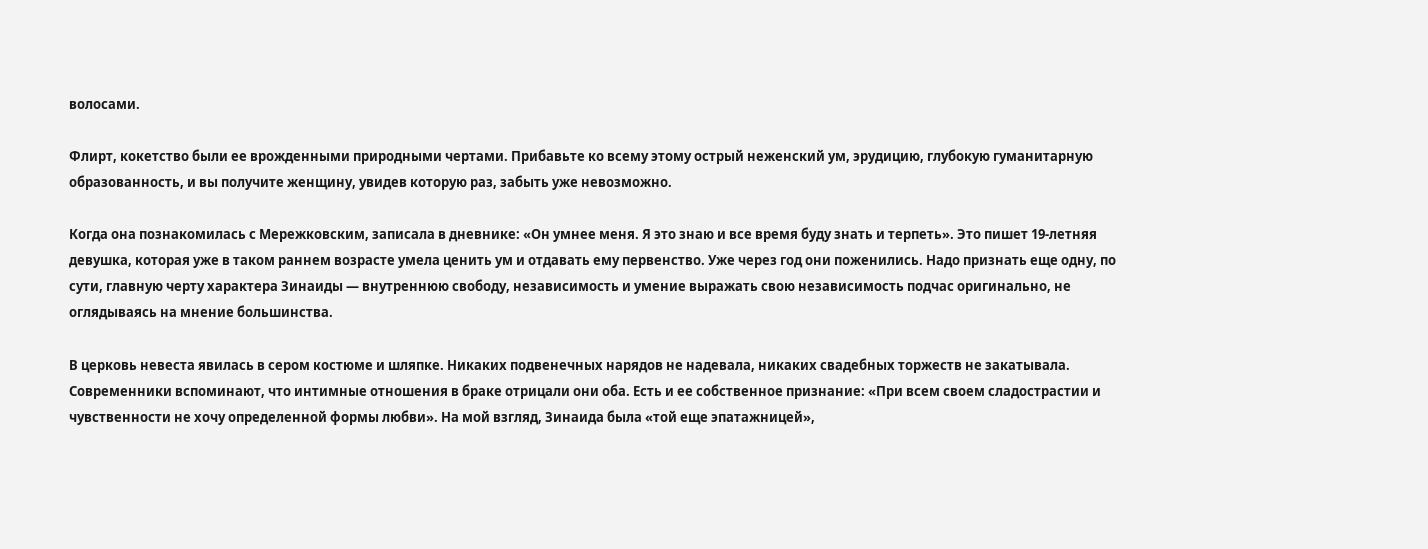волосами.

Флирт, кокетство были ее врожденными природными чертами. Прибавьте ко всему этому острый неженский ум, эрудицию, глубокую гуманитарную образованность, и вы получите женщину, увидев которую раз, забыть уже невозможно.

Когда она познакомилась с Мережковским, записала в дневнике: «Он умнее меня. Я это знаю и все время буду знать и терпеть». Это пишет 19-летняя девушка, которая уже в таком раннем возрасте умела ценить ум и отдавать ему первенство. Уже через год они поженились. Надо признать еще одну, по сути, главную черту характера Зинаиды — внутреннюю свободу, независимость и умение выражать свою независимость подчас оригинально, не оглядываясь на мнение большинства.

В церковь невеста явилась в сером костюме и шляпке. Никаких подвенечных нарядов не надевала, никаких свадебных торжеств не закатывала. Современники вспоминают, что интимные отношения в браке отрицали они оба. Есть и ее собственное признание: «При всем своем сладострастии и чувственности не хочу определенной формы любви». На мой взгляд, Зинаида была «той еще эпатажницей»,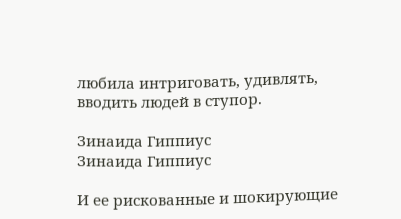любила интриговать, удивлять, вводить людей в ступор.

Зинаида Гиппиус
Зинаида Гиппиус

И ее рискованные и шокирующие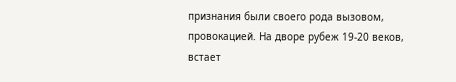признания были своего рода вызовом, провокацией. На дворе рубеж 19-20 веков, встает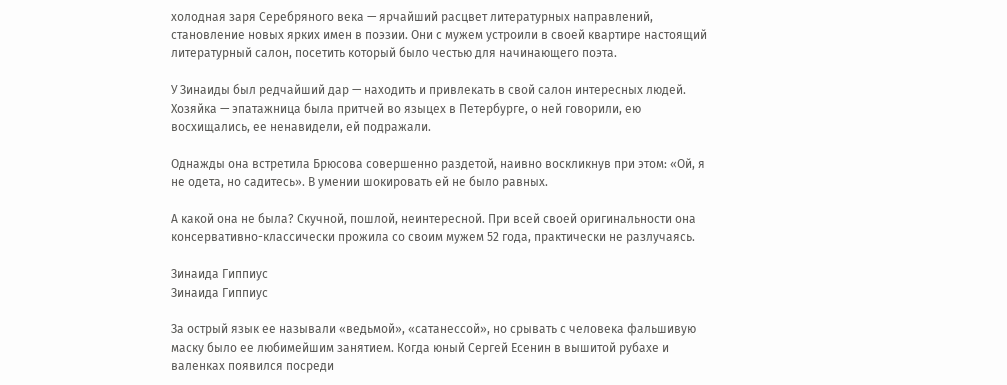холодная заря Серебряного века — ярчайший расцвет литературных направлений, становление новых ярких имен в поэзии. Они с мужем устроили в своей квартире настоящий литературный салон, посетить который было честью для начинающего поэта.

У Зинаиды был редчайший дар — находить и привлекать в свой салон интересных людей. Хозяйка — эпатажница была притчей во языцех в Петербурге, о ней говорили, ею восхищались, ее ненавидели, ей подражали.

Однажды она встретила Брюсова совершенно раздетой, наивно воскликнув при этом: «Ой, я не одета, но садитесь». В умении шокировать ей не было равных.

А какой она не была? Скучной, пошлой, неинтересной. При всей своей оригинальности она консервативно-классически прожила со своим мужем 52 года, практически не разлучаясь.

Зинаида Гиппиус
Зинаида Гиппиус

За острый язык ее называли «ведьмой», «сатанессой», но срывать с человека фальшивую маску было ее любимейшим занятием. Когда юный Сергей Есенин в вышитой рубахе и валенках появился посреди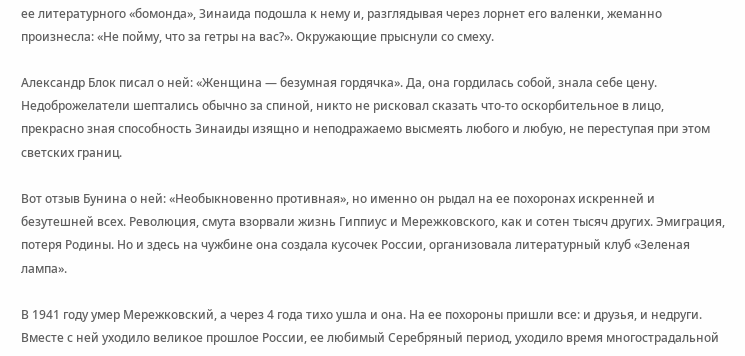ее литературного «бомонда», Зинаида подошла к нему и, разглядывая через лорнет его валенки, жеманно произнесла: «Не пойму, что за гетры на вас?». Окружающие прыснули со смеху.

Александр Блок писал о ней: «Женщина — безумная гордячка». Да, она гордилась собой, знала себе цену. Недоброжелатели шептались обычно за спиной, никто не рисковал сказать что-то оскорбительное в лицо, прекрасно зная способность Зинаиды изящно и неподражаемо высмеять любого и любую, не переступая при этом светских границ.

Вот отзыв Бунина о ней: «Необыкновенно противная», но именно он рыдал на ее похоронах искренней и безутешней всех. Революция, смута взорвали жизнь Гиппиус и Мережковского, как и сотен тысяч других. Эмиграция, потеря Родины. Но и здесь на чужбине она создала кусочек России, организовала литературный клуб «Зеленая лампа».

В 1941 году умер Мережковский, а через 4 года тихо ушла и она. На ее похороны пришли все: и друзья, и недруги. Вместе с ней уходило великое прошлое России, ее любимый Серебряный период, уходило время многострадальной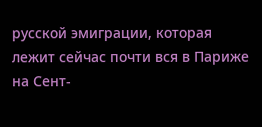русской эмиграции, которая лежит сейчас почти вся в Париже на Сент-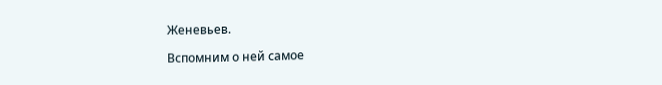Женевьев.

Вспомним о ней самое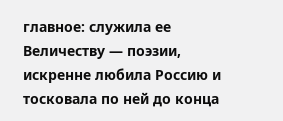главное: служила ее Величеству — поэзии, искренне любила Россию и тосковала по ней до конца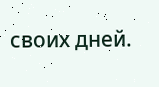своих дней.